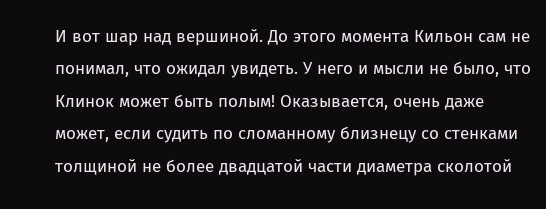И вот шар над вершиной. До этого момента Кильон сам не понимал, что ожидал увидеть. У него и мысли не было, что Клинок может быть полым! Оказывается, очень даже может, если судить по сломанному близнецу со стенками толщиной не более двадцатой части диаметра сколотой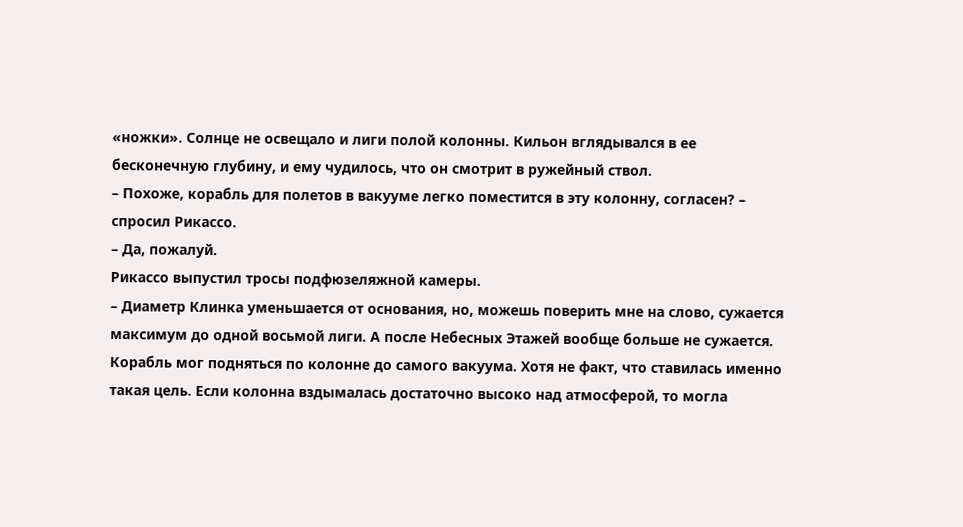«ножки». Солнце не освещало и лиги полой колонны. Кильон вглядывался в ее бесконечную глубину, и ему чудилось, что он смотрит в ружейный ствол.
– Похоже, корабль для полетов в вакууме легко поместится в эту колонну, согласен? – спросил Рикассо.
– Да, пожалуй.
Рикассо выпустил тросы подфюзеляжной камеры.
– Диаметр Клинка уменьшается от основания, но, можешь поверить мне на слово, сужается максимум до одной восьмой лиги. А после Небесных Этажей вообще больше не сужается. Корабль мог подняться по колонне до самого вакуума. Хотя не факт, что ставилась именно такая цель. Если колонна вздымалась достаточно высоко над атмосферой, то могла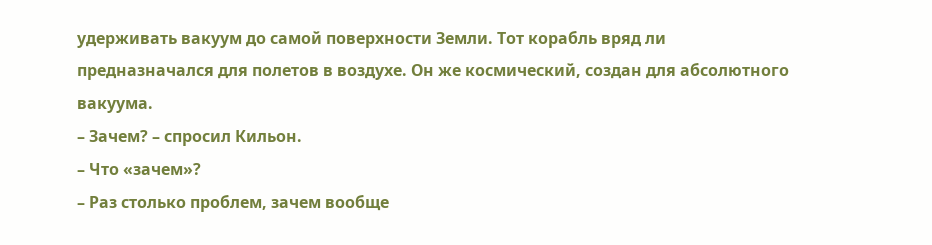удерживать вакуум до самой поверхности Земли. Тот корабль вряд ли предназначался для полетов в воздухе. Он же космический, создан для абсолютного вакуума.
– Зачем? – спросил Кильон.
– Что «зачем»?
– Раз столько проблем, зачем вообще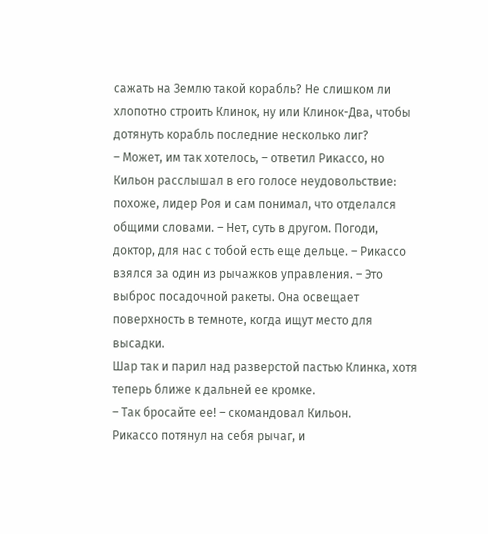сажать на Землю такой корабль? Не слишком ли хлопотно строить Клинок, ну или Клинок-Два, чтобы дотянуть корабль последние несколько лиг?
– Может, им так хотелось, – ответил Рикассо, но Кильон расслышал в его голосе неудовольствие: похоже, лидер Роя и сам понимал, что отделался общими словами. – Нет, суть в другом. Погоди, доктор, для нас с тобой есть еще дельце. – Рикассо взялся за один из рычажков управления. – Это выброс посадочной ракеты. Она освещает поверхность в темноте, когда ищут место для высадки.
Шар так и парил над разверстой пастью Клинка, хотя теперь ближе к дальней ее кромке.
– Так бросайте ее! – скомандовал Кильон.
Рикассо потянул на себя рычаг, и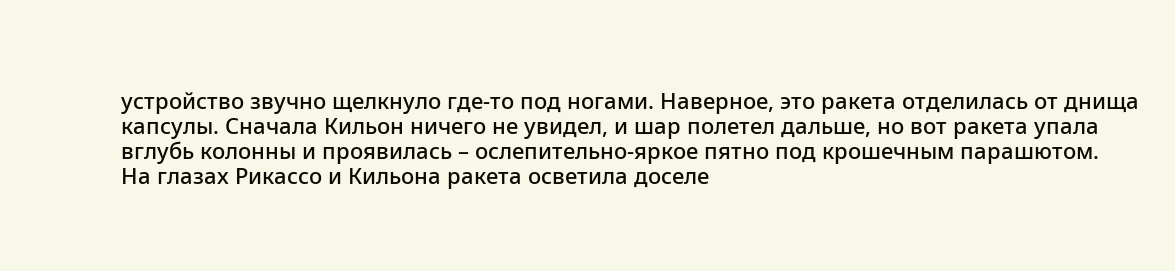устройство звучно щелкнуло где-то под ногами. Наверное, это ракета отделилась от днища капсулы. Сначала Кильон ничего не увидел, и шар полетел дальше, но вот ракета упала вглубь колонны и проявилась – ослепительно-яркое пятно под крошечным парашютом.
На глазах Рикассо и Кильона ракета осветила доселе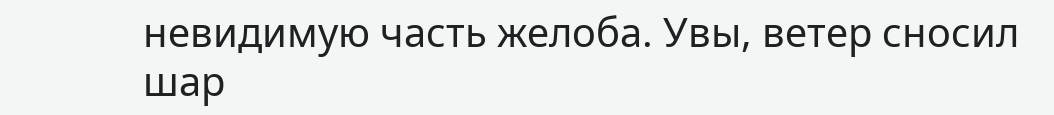невидимую часть желоба. Увы, ветер сносил шар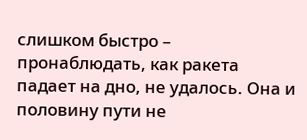слишком быстро – пронаблюдать, как ракета падает на дно, не удалось. Она и половину пути не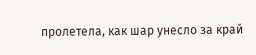пролетела, как шар унесло за край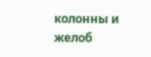колонны и желоб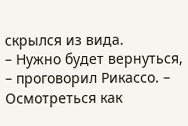скрылся из вида.
– Нужно будет вернуться, – проговорил Рикассо. – Осмотреться как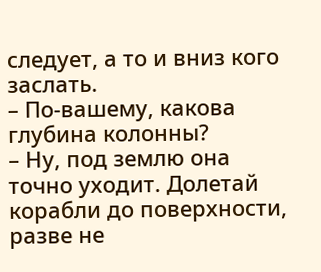следует, а то и вниз кого заслать.
– По-вашему, какова глубина колонны?
– Ну, под землю она точно уходит. Долетай корабли до поверхности, разве не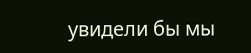увидели бы мы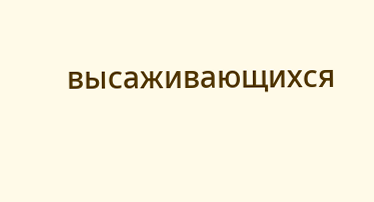высаживающихся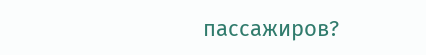пассажиров?